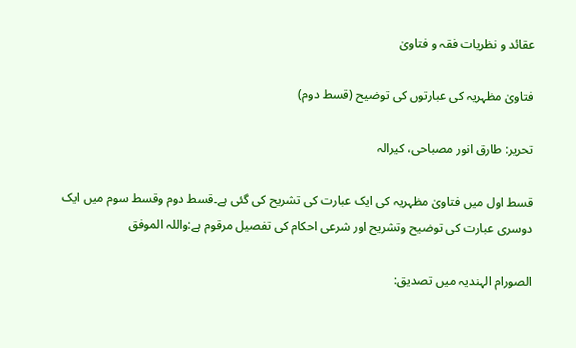عقائد و نظریات فقہ و فتاویٰ

فتاویٰ مظہریہ کی عبارتوں کی توضیح (قسط دوم)

تحریر: طارق انور مصباحی، کیرالہ

قسط اول میں فتاویٰ مظہریہ کی ایک عبارت کی تشریح کی گئی ہے۔قسط دوم وقسط سوم میں ایک دوسری عبارت کی توضیح وتشریح اور شرعی احکام کی تفصیل مرقوم ہے:واللہ الموفق

الصورام الہندیہ میں تصدیق: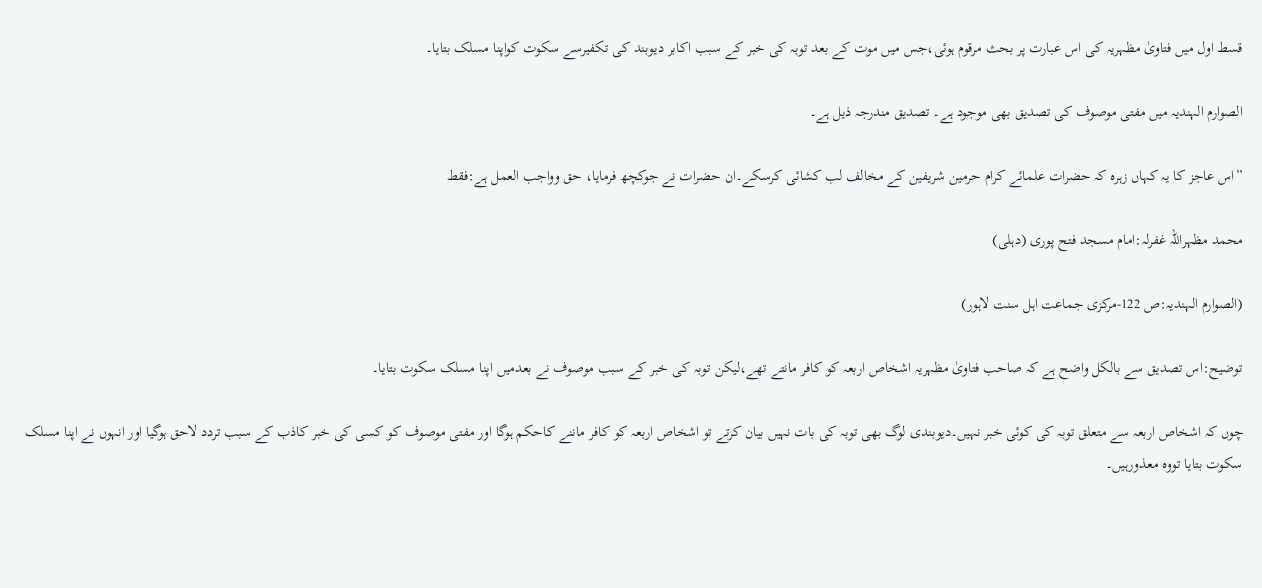قسط اول میں فتاویٰ مظہریہ کی اس عبارت پر بحث مرقوم ہوئی،جس میں موت کے بعد توبہ کی خبر کے سبب اکابر دیوبند کی تکفیرسے سکوت کواپنا مسلک بتایا۔

الصوارم الہندیہ میں مفتی موصوف کی تصدیق بھی موجود ہے۔ تصدیق مندرجہ ذیل ہے۔

”اس عاجز کا یہ کہاں زہرہ کہ حضرات علمائے کرام حرمین شریفین کے مخالف لب کشائی کرسکے۔ان حضرات نے جوکچھ فرمایا، حق وواجب العمل ہے:فقط

محمد مظہراللہ غفرلہ:امام مسجد فتح پوری (دہلی)

(الصوارم الہندیہ:ص 122-مرکزی جماعت اہل سنت لاہور)

توضیح:اس تصدیق سے بالکل واضح ہے کہ صاحب فتاویٰ مظہریہ اشخاص اربعہ کو کافر مانتے تھے،لیکن توبہ کی خبر کے سبب موصوف نے بعدمیں اپنا مسلک سکوت بتایا۔

چوں کہ اشخاص اربعہ سے متعلق توبہ کی کوئی خبر نہیں۔دیوبندی لوگ بھی توبہ کی بات نہیں بیان کرتے تو اشخاص اربعہ کو کافر ماننے کاحکم ہوگا اور مفتی موصوف کو کسی کی خبر کاذب کے سبب تردد لاحق ہوگیا اور انہوں نے اپنا مسلک سکوت بتایا تووہ معذورہیں۔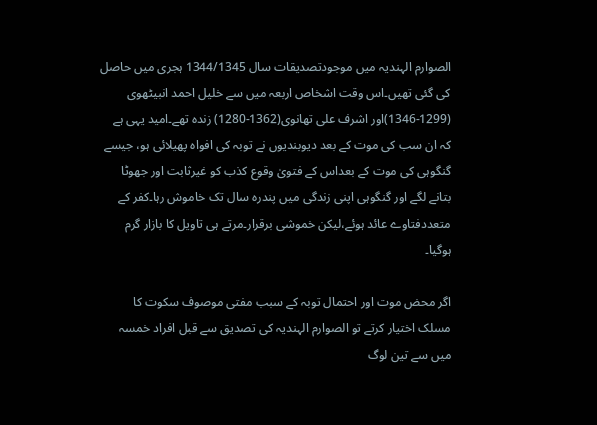الصوارم الہندیہ میں موجودتصدیقات سال 1344/1345 ہجری میں حاصل کی گئی تھیں۔اس وقت اشخاص اربعہ میں سے خلیل احمد انبیٹھوی (1299-1346)اور اشرف علی تھانوی(1362-1280) زندہ تھے۔امید یہی ہے کہ ان سب کی موت کے بعد دیوبندیوں نے توبہ کی افواہ پھیلائی ہو، جیسے گنگوہی کی موت کے بعداس کے فتویٰ وقوع کذب کو غیرثابت اور جھوٹا بتانے لگے اور گنگوہی اپنی زندگی میں پندرہ سال تک خاموش رہا۔کفر کے متعددفتاوے عائد ہوئے،لیکن خموشی برقرار۔مرتے ہی تاویل کا بازار گرم ہوگیا۔

اگر محض موت اور احتمال توبہ کے سبب مفتی موصوف سکوت کا مسلک اختیار کرتے تو الصوارم الہندیہ کی تصدیق سے قبل افراد خمسہ میں سے تین لوگ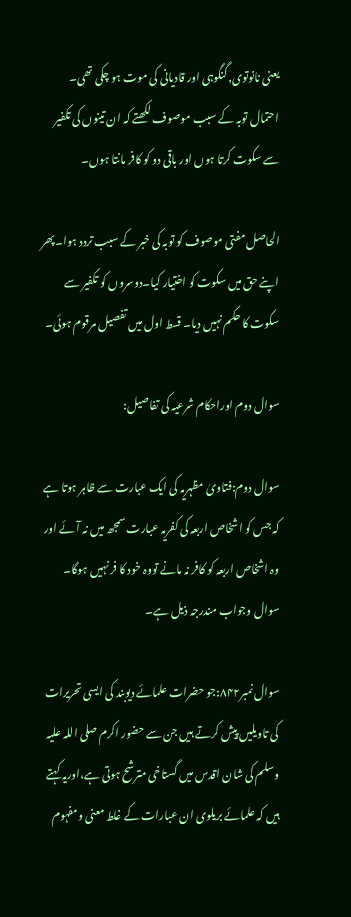یعنی نانوتوی,گنگوہی اور قادیانی کی موت ہو چکی تھی۔
احتمال توبہ کے سبب موصوف لکھتے کہ ان تینوں کی تکفیر سے سکوت کرتا ہوں اور باقی دو کو کافر مانتا ہوں۔

الحاصل مفتی موصوف کو توبہ کی خبر کے سبب تردد ہوا۔پھر اپنے حق میں سکوت کو اختیار کیا۔دوسروں کو تکفیر سے سکوت کا حکم نہیں دیا۔ قسط اول میں تفصیل مرقوم ہوئی۔

سوال دوم اوراحکام شرعیہ کی تفاصیل:

سوال دوم:فتاویٰ مظہریہ کی ایک عبارت سے ظاہر ہوتا ہے کہ جس کو اشخاص اربعہ کی کفریہ عبارت سمجھ میں نہ آئے اور وہ اشخاص اربعہ کو کافر نہ مانے تووہ خود کا فر نہیں ہوگا۔
سوال وجواب مندرجہ ذیل ہے۔

سوال نمبر۸۴۲:جو حضرات علمائے دیوبند کی ایسی تحریرات کی تاویلیں پیش کرتے ہیں جن سے حضور اکرم صلی اللہ علیہ وسلم کی شان اقدس میں گستاخی مترشح ہوتی ہے،اوریہ کہتے ہیں کہ علمائے بریلوی ان عبارات کے غلط معنی ومفہوم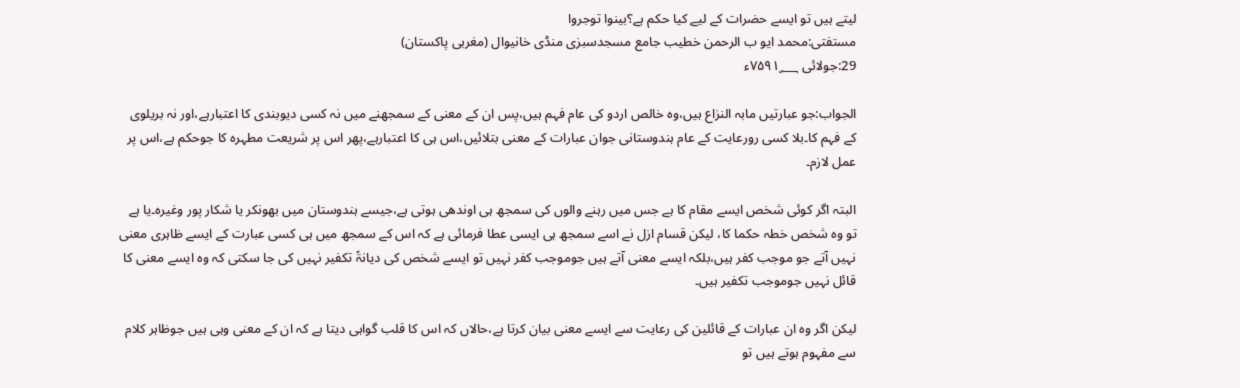لیتے ہیں تو ایسے حضرات کے لیے کیا حکم ہے؟بینوا توجروا
مستفتی:محمد ایو ب الرحمن خطیب جامع مسجدسبزی منڈی خانیوال (مغربی پاکستان)
29:جولائی ۷۵۹۱؁ء

الجواب:جو عبارتیں مابہ النزاع ہیں،وہ خالص اردو کی عام فہم ہیں،پس ان کے معنی کے سمجھنے میں نہ کسی دیوبندی کا اعتبارہے،اور نہ بریلوی کے فہم کا۔بلا کسی رورعایت کے عام ہندوستانی جوان عبارات کے معنی بتلائیں،اس ہی کا اعتبارہے،پھر اس پر شریعت مطہرہ کا جوحکم ہے،اس پر عمل لازم۔

البتہ اگر کوئی شخص ایسے مقام کا ہے جس میں رہنے والوں کی سمجھ ہی اوندھی ہوتی ہے،جیسے ہندوستان میں بھونکر یا شکار پور وغیرہ۔یا ہے تو وہ شخص خطہ حکما کا، لیکن قسام ازل نے اسے سمجھ ہی ایسی عطا فرمائی ہے کہ اس کے سمجھ میں ہی کسی عبارت کے ایسے ظاہری معنی نہیں آتے جو موجب کفر ہیں،بلکہ ایسے معنی آتے ہیں جوموجب کفر نہیں تو ایسے شخص کی دیانۃً تکفیر نہیں کی جا سکتی کہ وہ ایسے معنی کا قائل نہیں جوموجب تکفیر ہیں۔

لیکن اگر وہ ان عبارات کے قائلین کی رعایت سے ایسے معنی بیان کرتا ہے،حالاں کہ اس کا قلب گواہی دیتا ہے کہ ان کے معنی وہی ہیں جوظاہر کلام سے مفہوم ہوتے ہیں تو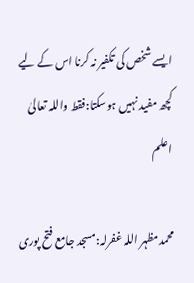ایسے شخص کی تکفیر نہ کرنا اس کے لیے کچھ مفید نہیں ہوسکتا:فقط واللہ تعالیٰ اعلم

محمدمظہر اللہ غفرلہ:مسجد جامع فتح پوری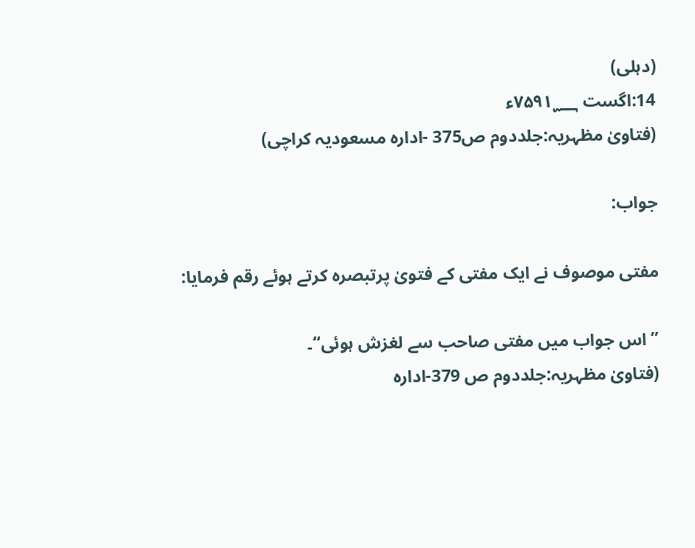(دہلی)
14:اگست ۷۵۹۱؁ء
(فتاویٰ مظہریہ:جلددوم ص375 -ادارہ مسعودیہ کراچی)

جواب:

مفتی موصوف نے ایک مفتی کے فتویٰ پرتبصرہ کرتے ہوئے رقم فرمایا:

”اس جواب میں مفتی صاحب سے لغزش ہوئی“۔
(فتاویٰ مظہریہ:جلددوم ص 379-ادارہ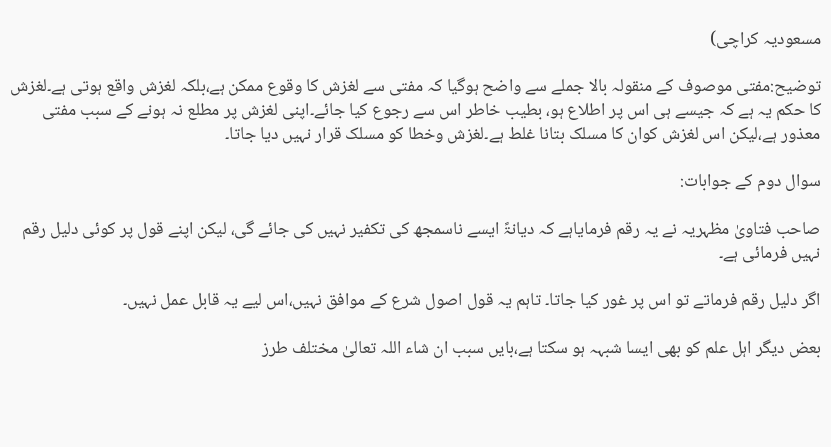مسعودیہ کراچی)

توضیح:مفتی موصوف کے منقولہ بالا جملے سے واضح ہوگیا کہ مفتی سے لغزش کا وقوع ممکن ہے،بلکہ لغزش واقع ہوتی ہے۔لغزش کا حکم یہ ہے کہ جیسے ہی اس پر اطلاع ہو، بطیب خاطر اس سے رجوع کیا جائے۔اپنی لغزش پر مطلع نہ ہونے کے سبب مفتی معذور ہے،لیکن اس لغزش کوان کا مسلک بتانا غلط ہے۔لغزش وخطا کو مسلک قرار نہیں دیا جاتا۔

سوال دوم کے جوابات:

صاحب فتاویٰ مظہریہ نے یہ رقم فرمایاہے کہ دیانۃً ایسے ناسمجھ کی تکفیر نہیں کی جائے گی، لیکن اپنے قول پر کوئی دلیل رقم نہیں فرمائی ہے۔

اگر دلیل رقم فرماتے تو اس پر غور کیا جاتا۔ تاہم یہ قول اصول شرع کے موافق نہیں،اس لیے یہ قابل عمل نہیں۔

بعض دیگر اہل علم کو بھی ایسا شبہہ ہو سکتا ہے،بایں سبب ان شاء اللہ تعالیٰ مختلف طرز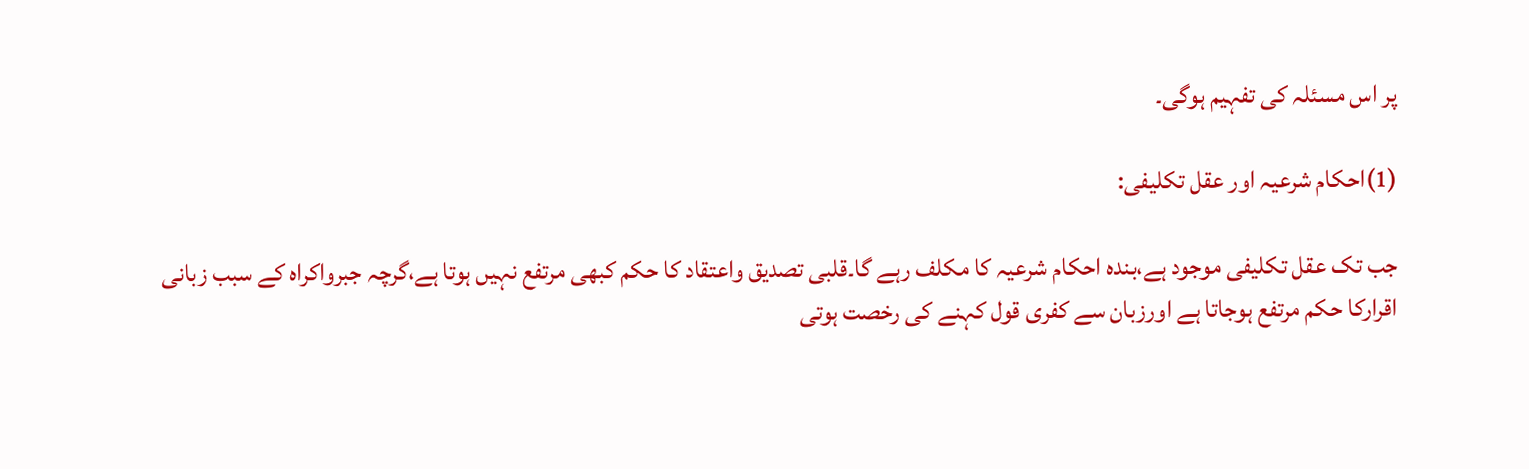پر اس مسئلہ کی تفہیم ہوگی۔

(1)احکام شرعیہ اور عقل تکلیفی:

جب تک عقل تکلیفی موجود ہے،بندہ احکام شرعیہ کا مکلف رہے گا۔قلبی تصدیق واعتقاد کا حکم کبھی مرتفع نہیں ہوتا ہے،گرچہ جبرواکراہ کے سبب زبانی اقرارکا حکم مرتفع ہوجاتا ہے اورزبان سے کفری قول کہنے کی رخصت ہوتی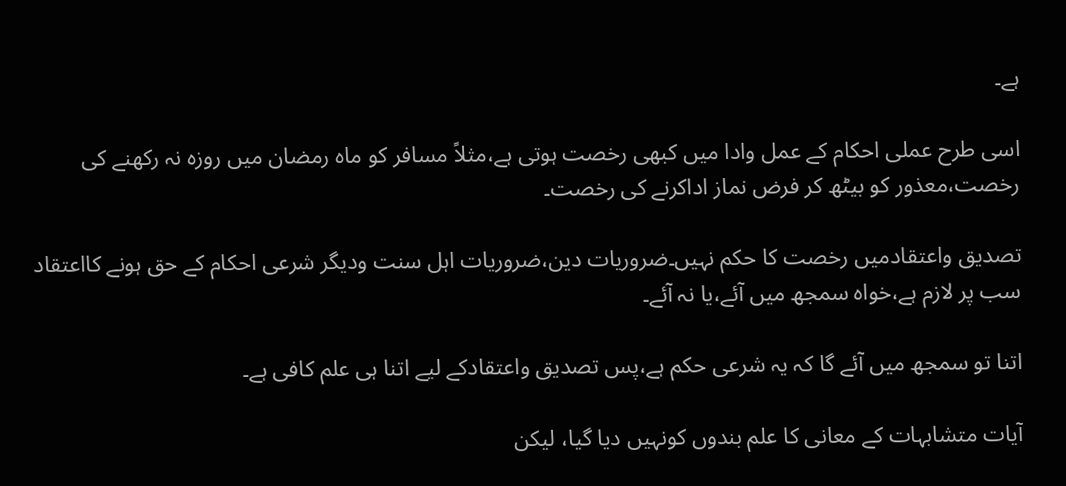ہے۔

اسی طرح عملی احکام کے عمل وادا میں کبھی رخصت ہوتی ہے،مثلاً مسافر کو ماہ رمضان میں روزہ نہ رکھنے کی رخصت،معذور کو بیٹھ کر فرض نماز اداکرنے کی رخصت۔

تصدیق واعتقادمیں رخصت کا حکم نہیں۔ضروریات دین،ضروریات اہل سنت ودیگر شرعی احکام کے حق ہونے کااعتقاد سب پر لازم ہے،خواہ سمجھ میں آئے،یا نہ آئے۔

اتنا تو سمجھ میں آئے گا کہ یہ شرعی حکم ہے،پس تصدیق واعتقادکے لیے اتنا ہی علم کافی ہے۔

آیات متشابہات کے معانی کا علم بندوں کونہیں دیا گیا، لیکن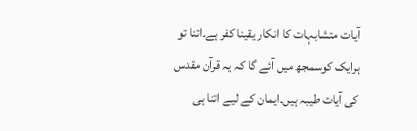آیات متشابہات کا انکار یقینا کفر ہے۔اتنا تو ہرایک کوسمجھ میں آئے گا کہ یہ قرآن مقدس کی آیات طیبہ ہیں۔ایمان کے لیے اتنا ہی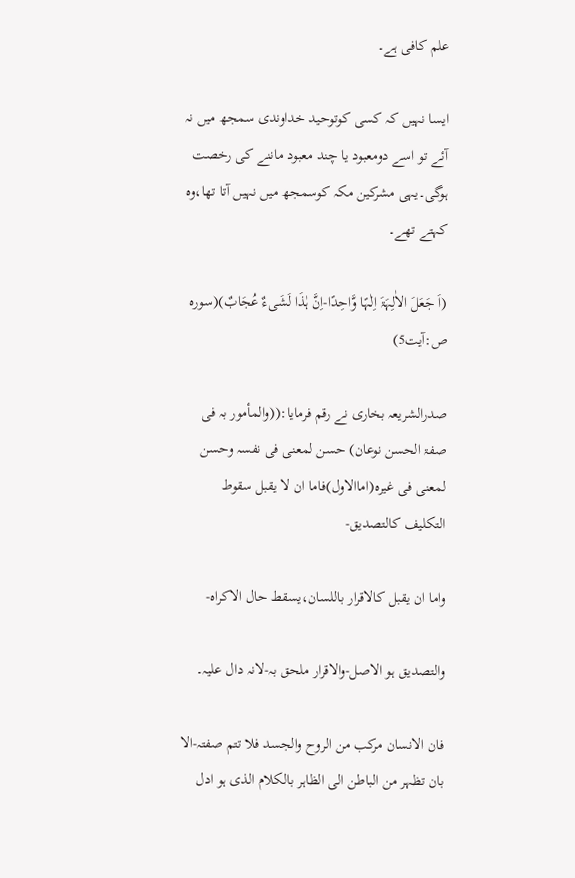علم کافی ہے۔

ایسا نہیں کہ کسی کوتوحید خداوندی سمجھ میں نہ آئے تو اسے دومعبود یا چند معبود ماننے کی رخصت ہوگی۔یہی مشرکین مکہ کوسمجھ میں نہیں آتا تھا،وہ کہتے تھے۔

(اَ جَعَلَ الاٰلِہَۃَ اِلٰہًا وَّاحِدًا-اِنَّ ہٰذَا لَشَیءٌ عُجَابٌ)(سورہ ص:آیت5)

صدرالشریعہ بخاری نے رقم فرمایا:((والمأمور بہ فی صفۃ الحسن نوعان) حسن لمعنی فی نفسہ وحسن لمعنی فی غیرہ(اماالاول)فاما ان لا یقبل سقوط التکلیف کالتصدیق-

واما ان یقبل کالاقرار باللسان،یسقط حال الاکراہ-

والتصدیق ہو الاصل-والاقرار ملحق بہ-لانہ دال علیہ۔

فان الانسان مرکب من الروح والجسد فلا تتم صفتہ-الا بان تظہر من الباطن الی الظاہر بالکلام الذی ہو ادل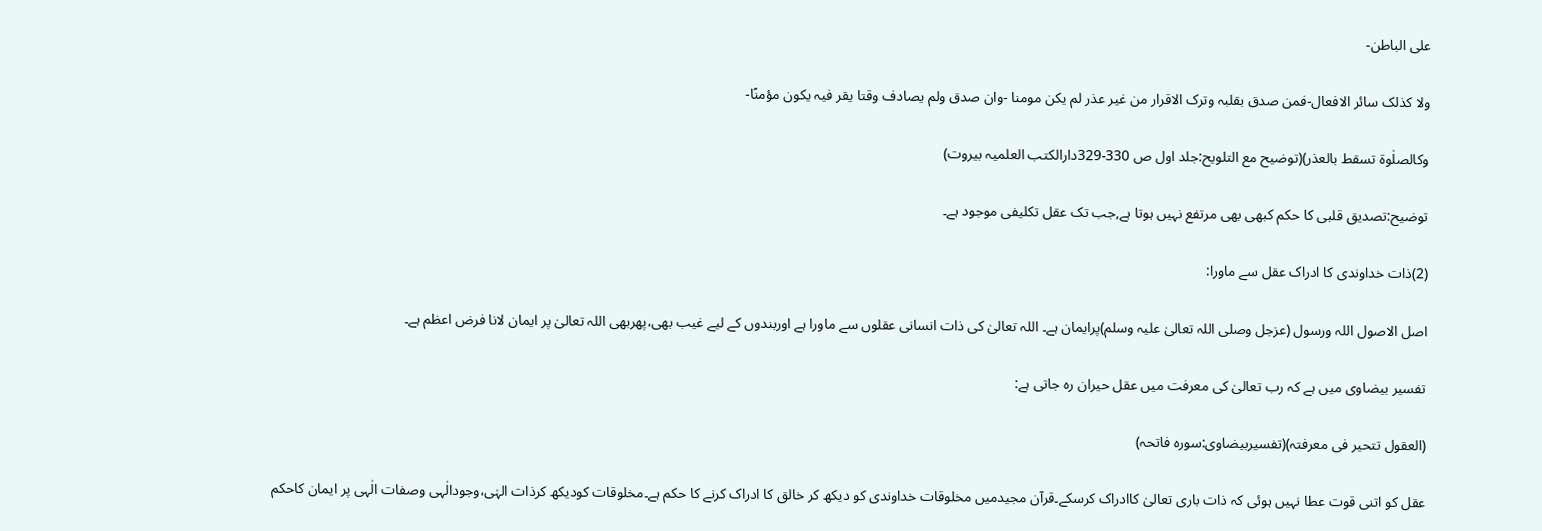علی الباطن-

ولا کذلک سائر الافعال-فمن صدق بقلبہ وترک الاقرار من غیر عذر لم یکن مومنا -وان صدق ولم یصادف وقتا یقر فیہ یکون مؤمنًا-

وکالصلٰوۃ تسقط بالعذر)(توضیح مع التلویح:جلد اول ص 330-329دارالکتب العلمیہ بیروت)

توضیح:تصدیق قلبی کا حکم کبھی بھی مرتفع نہیں ہوتا ہے,جب تک عقل تکلیفی موجود ہے۔

(2)ذات خداوندی کا ادراک عقل سے ماورا:

اصل الاصول اللہ ورسول (عزجل وصلی اللہ تعالیٰ علیہ وسلم)پرایمان ہے۔ اللہ تعالیٰ کی ذات انسانی عقلوں سے ماورا ہے اوربندوں کے لیے غیب بھی،پھربھی اللہ تعالیٰ پر ایمان لانا فرض اعظم ہے۔

تفسیر بیضاوی میں ہے کہ رب تعالیٰ کی معرفت میں عقل حیران رہ جاتی ہے:

(العقول تتحیر فی معرفتہ)(تفسیربیضاوی:سورہ فاتحہ)

عقل کو اتنی قوت عطا نہیں ہوئی کہ ذات باری تعالیٰ کاادراک کرسکے۔قرآن مجیدمیں مخلوقات خداوندی کو دیکھ کر خالق کا ادراک کرنے کا حکم ہے۔مخلوقات کودیکھ کرذات الہٰی،وجودالٰہی وصفات الٰہی پر ایمان کاحکم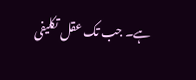ہے۔ جب تک عقل تکلیفی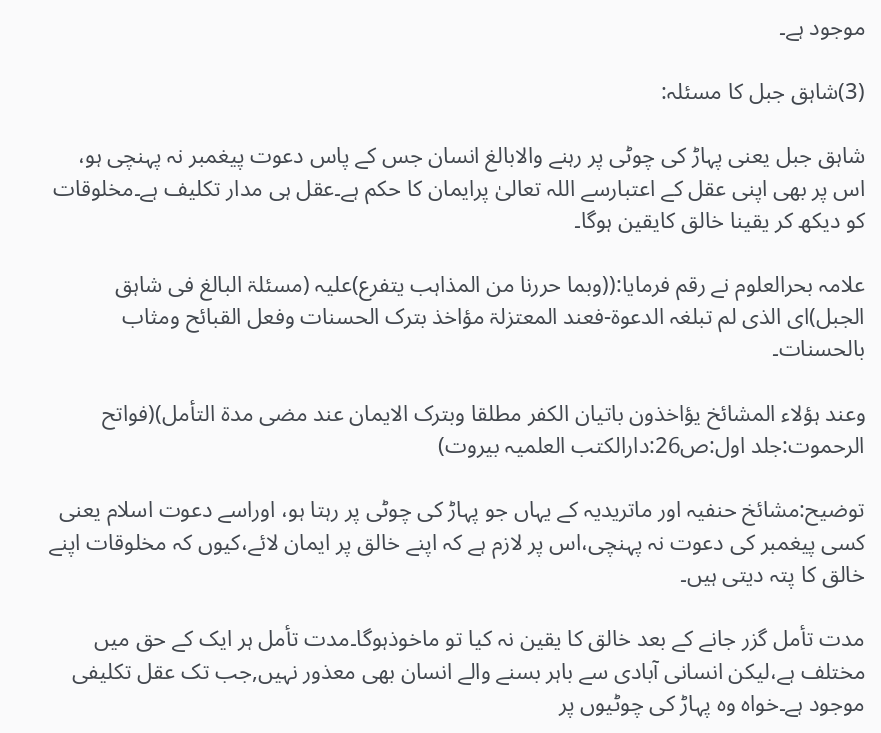موجود ہے۔

(3)شاہق جبل کا مسئلہ:

شاہق جبل یعنی پہاڑ کی چوٹی پر رہنے والابالغ انسان جس کے پاس دعوت پیغمبر نہ پہنچی ہو، اس پر بھی اپنی عقل کے اعتبارسے اللہ تعالیٰ پرایمان کا حکم ہے۔عقل ہی مدار تکلیف ہے۔مخلوقات کو دیکھ کر یقینا خالق کایقین ہوگا۔

علامہ بحرالعلوم نے رقم فرمایا:((وبما حررنا من المذاہب یتفرع)علیہ (مسئلۃ البالغ فی شاہق الجبل)ای الذی لم تبلغہ الدعوۃ-فعند المعتزلۃ مؤاخذ بترک الحسنات وفعل القبائح ومثاب بالحسنات۔

وعند ہؤلاء المشائخ یؤاخذون باتیان الکفر مطلقا وبترک الایمان عند مضی مدۃ التأمل)(فواتح الرحموت:جلد اول:ص26:دارالکتب العلمیہ بیروت)

توضیح:مشائخ حنفیہ اور ماتریدیہ کے یہاں جو پہاڑ کی چوٹی پر رہتا ہو، اوراسے دعوت اسلام یعنی کسی پیغمبر کی دعوت نہ پہنچی،اس پر لازم ہے کہ اپنے خالق پر ایمان لائے،کیوں کہ مخلوقات اپنے خالق کا پتہ دیتی ہیں۔

مدت تأمل گزر جانے کے بعد خالق کا یقین نہ کیا تو ماخوذہوگا۔مدت تأمل ہر ایک کے حق میں مختلف ہے،لیکن انسانی آبادی سے باہر بسنے والے انسان بھی معذور نہیں,جب تک عقل تکلیفی موجود ہے۔خواہ وہ پہاڑ کی چوٹیوں پر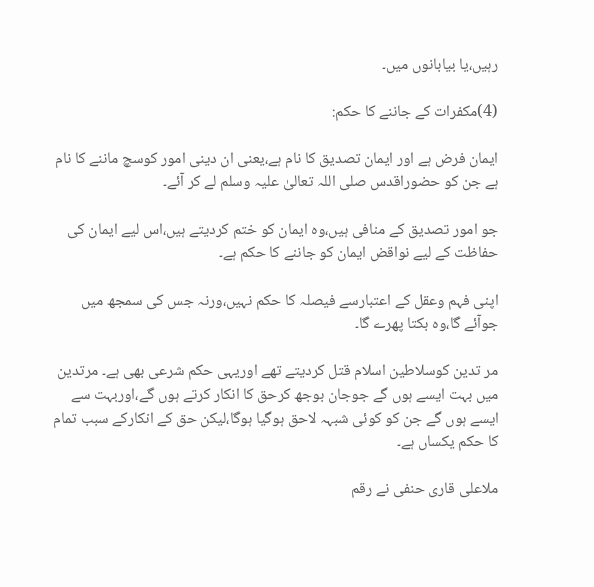رہیں،یا بیابانوں میں۔

(4)مکفرات کے جاننے کا حکم:

ایمان فرض ہے اور ایمان تصدیق کا نام ہے،یعنی ان دینی امور کوسچ ماننے کا نام ہے جن کو حضوراقدس صلی اللہ تعالیٰ علیہ وسلم لے کر آئے۔

جو امور تصدیق کے منافی ہیں،وہ ایمان کو ختم کردیتے ہیں،اس لیے ایمان کی حفاظت کے لیے نواقض ایمان کو جاننے کا حکم ہے۔

اپنی فہم وعقل کے اعتبارسے فیصلہ کا حکم نہیں،ورنہ جس کی سمجھ میں جوآئے گا،وہ بکتا پھرے گا۔

مر تدین کوسلاطین اسلام قتل کردیتے تھے اوریہی حکم شرعی بھی ہے۔ مرتدین میں بہت ایسے ہوں گے جوجان بوجھ کرحق کا انکار کرتے ہوں گے،اوربہت سے ایسے ہوں گے جن کو کوئی شبہہ لاحق ہوگیا ہوگا،لیکن حق کے انکارکے سبب تمام کا حکم یکساں ہے۔

ملاعلی قاری حنفی نے رقم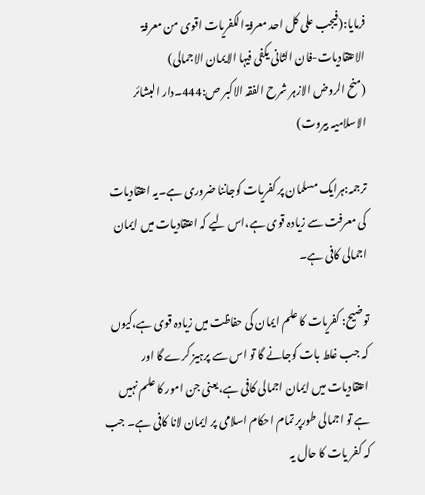فرمایا:(فیجب علی کل احد معرفۃ الکفریات اقوی من معرفۃ الاعتقادیات-فان الثانی یکفی فیہا الایمان الاجمالی)
(منح الروض الازہر شرح الفقہ الاکبر ص:444۔دار البشائر الاسلامیہ بیروت)

ترجمہ:ہرایک مسلمان پر کفریات کوجاننا ضروری ہے۔یہ اعتقادیات کی معرفت سے زیادہ قوی ہے،اس لیے کہ اعتقادیات میں ایمان اجمالی کافی ہے۔

توضیح: کفریات کا علم ایمان کی حفاظت میں زیادہ قوی ہے،کیوں کہ جب غلط بات کوجانے گا تو اس سے پرہیز کرے گا اور اعتقادیات میں ایمان اجمالی کافی ہے،یعنی جن امور کا علم نہیں ہے تو اجمالی طورپر تمام احکام اسلامی پر ایمان لانا کافی ہے۔ جب کہ کفر یات کا حال یہ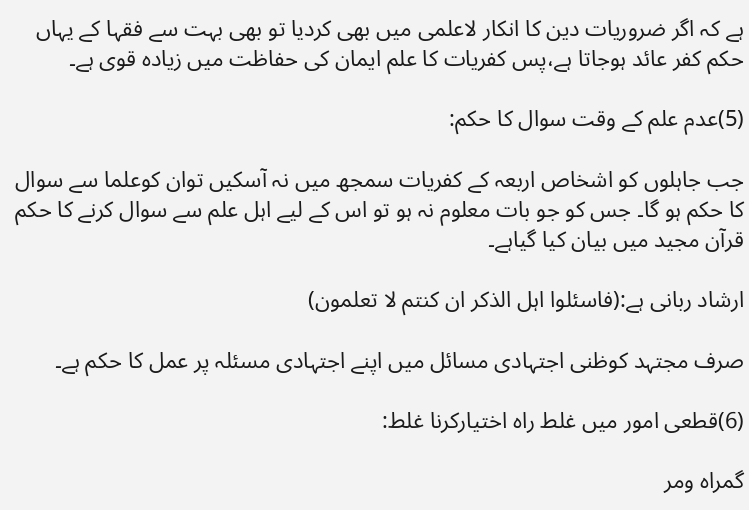ہے کہ اگر ضروریات دین کا انکار لاعلمی میں بھی کردیا تو بھی بہت سے فقہا کے یہاں حکم کفر عائد ہوجاتا ہے،پس کفریات کا علم ایمان کی حفاظت میں زیادہ قوی ہے۔

(5)عدم علم کے وقت سوال کا حکم:

جب جاہلوں کو اشخاص اربعہ کے کفریات سمجھ میں نہ آسکیں توان کوعلما سے سوال کا حکم ہو گا۔ جس کو جو بات معلوم نہ ہو تو اس کے لیے اہل علم سے سوال کرنے کا حکم قرآن مجید میں بیان کیا گیاہے۔

ارشاد ربانی ہے:(فاسئلوا اہل الذکر ان کنتم لا تعلمون)

صرف مجتہد کوظنی اجتہادی مسائل میں اپنے اجتہادی مسئلہ پر عمل کا حکم ہے۔

(6)قطعی امور میں غلط راہ اختیارکرنا غلط:

گمراہ ومر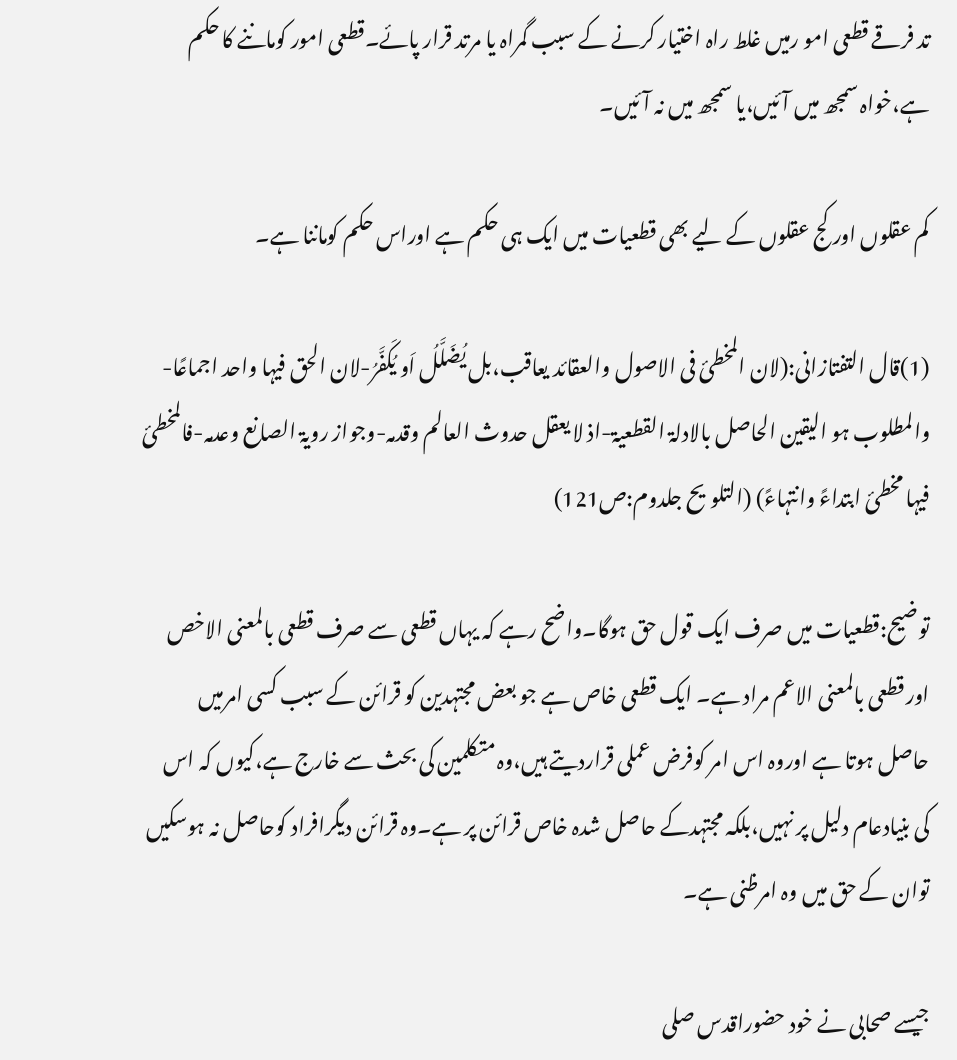تد فرقے قطعی امو رمیں غلط راہ اختیار کرنے کے سبب گمراہ یا مرتد قرار پائے۔قطعی امور کوماننے کا حکم ہے،خواہ سمجھ میں آئیں،یا سمجھ میں نہ آئیں۔

کم عقلوں اور کج عقلوں کے لیے بھی قطعیات میں ایک ہی حکم ہے اوراس حکم کوماننا ہے۔

(1)قال التفتازانی:(لان المخطئ فی الاصول والعقائد یعاقب،بل یُضَلَّلُ اَو یُکَفَّرُ-لان الحق فیہا واحد اجماعًا-والمطلوب ہو الیقین الحاصل بالادلۃ القطعیۃ-اذ لا یعقل حدوث العالم وقدمہ-وجواز رویۃ الصانع وعدمہ-فالمخطئ فیہا مخطئ ابتداءً وانتہاءً) (التلویح جلدوم:ص121)

توضیح:قطعیات میں صرف ایک قول حق ہوگا۔واضح رہے کہ یہاں قطعی سے صرف قطعی بالمعنی الاخص اور قطعی بالمعنی الاعم مراد ہے۔ ایک قطعی خاص ہے جو بعض مجتہدین کو قرائن کے سبب کسی امرمیں حاصل ہوتا ہے اوروہ اس امر کوفرض عملی قراردیتے ہیں،وہ متکلمین کی بحث سے خارج ہے،کیوں کہ اس کی بنیادعام دلیل پر نہیں،بلکہ مجتہدکے حاصل شدہ خاص قرائن پر ہے۔وہ قرائن دیگرافراد کوحاصل نہ ہوسکیں توان کے حق میں وہ امرظنی ہے۔

جیسے صحابی نے خود حضوراقدس صلی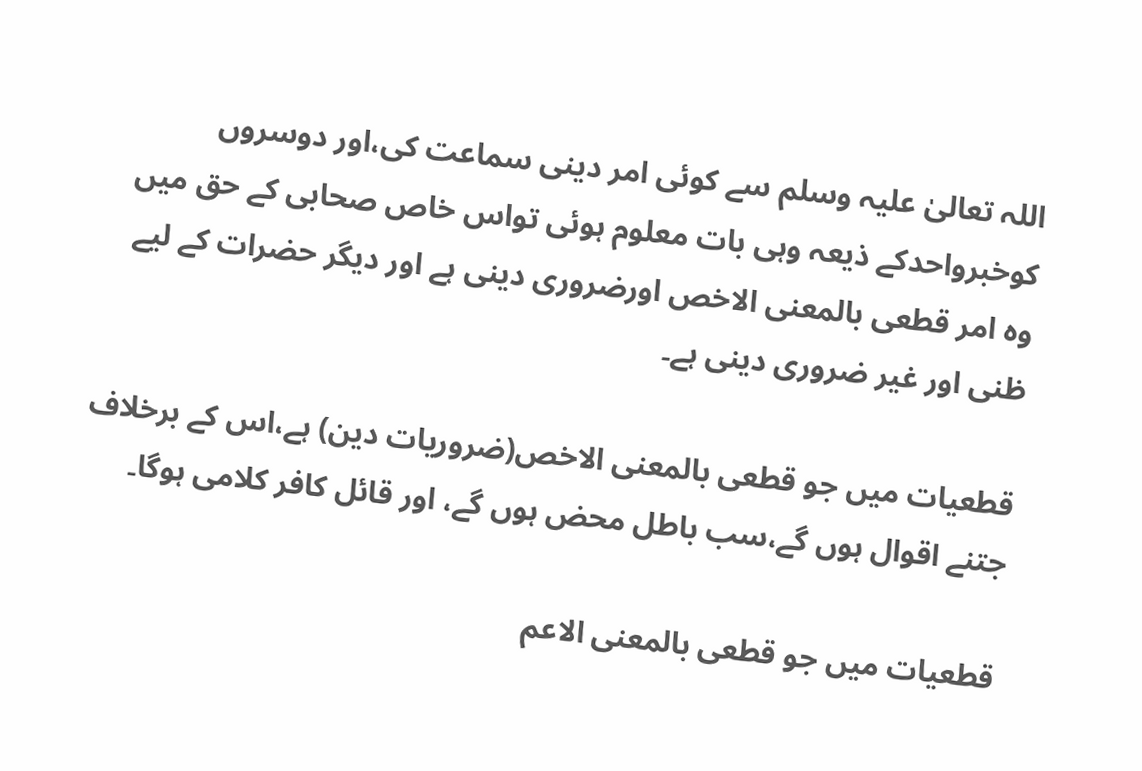اللہ تعالیٰ علیہ وسلم سے کوئی امر دینی سماعت کی،اور دوسروں کوخبرواحدکے ذیعہ وہی بات معلوم ہوئی تواس خاص صحابی کے حق میں وہ امر قطعی بالمعنی الاخص اورضروری دینی ہے اور دیگر حضرات کے لیے ظنی اور غیر ضروری دینی ہے۔

قطعیات میں جو قطعی بالمعنی الاخص(ضروریات دین) ہے،اس کے برخلاف جتنے اقوال ہوں گے،سب باطل محض ہوں گے، اور قائل کافر کلامی ہوگا۔

قطعیات میں جو قطعی بالمعنی الاعم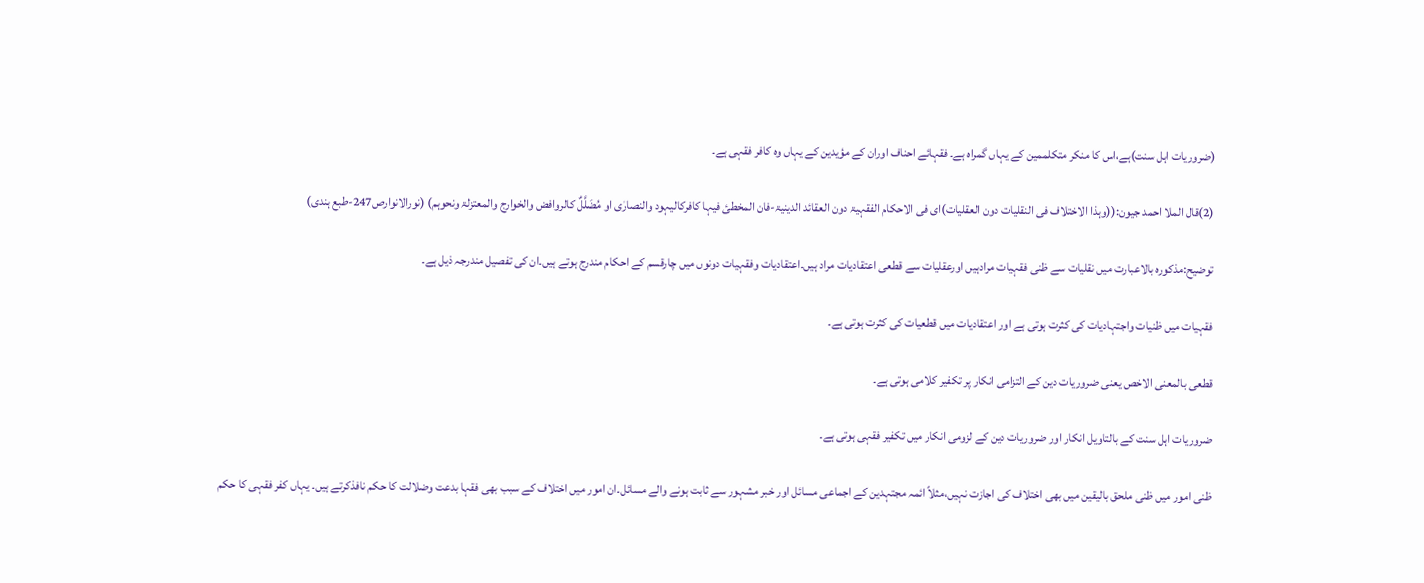(ضروریات اہل سنت)ہے،اس کا منکر متکلممین کے یہاں گمراہ ہے۔ فقہائے احناف اوران کے مؤیدین کے یہاں وہ کافر فقہی ہے۔

(2)قال الملا احمد جیون:((وہذا الاختلاف فی النقلیات دون العقلیات)ای فی الاحکام الفقہیۃ دون العقائد الدینیۃ-فان المخطئ فیہا کافرکالیہود والنصارٰی او مُضَلَّلٌ کالروافض والخوارج والمعتزلۃ ونحوہم) (نورالانوارص247-طبع ہندی)

توضیح:مذکورہ بالاعبارت میں نقلیات سے ظنی فقہیات مرادہیں اورعقلیات سے قطعی اعتقادیات مراد ہیں۔اعتقادیات وفقہیات دونوں میں چارقسم کے احکام مندرج ہوتے ہیں۔ان کی تفصیل مندرجہ ذیل ہے۔

فقہیات میں ظنیات واجتہادیات کی کثرت ہوتی ہے اور اعتقادیات میں قطعیات کی کثرت ہوتی ہے۔

قطعی بالمعنی الاخص یعنی ضروریات دین کے التزامی انکار پر تکفیر کلامی ہوتی ہے۔

ضروریات اہل سنت کے بالتاویل انکار اور ضروریات دین کے لزومی انکار میں تکفیر فقہی ہوتی ہے۔

ظنی امور میں ظنی ملحق بالیقین میں بھی اختلاف کی اجازت نہیں،مثلاً ائمہ مجتہدین کے اجماعی مسائل اور خبر مشہور سے ثابت ہونے والے مسائل۔ان امور میں اختلاف کے سبب بھی فقہا بدعت وضلالت کا حکم نافذکرتے ہیں۔ یہاں کفر فقہی کا حکم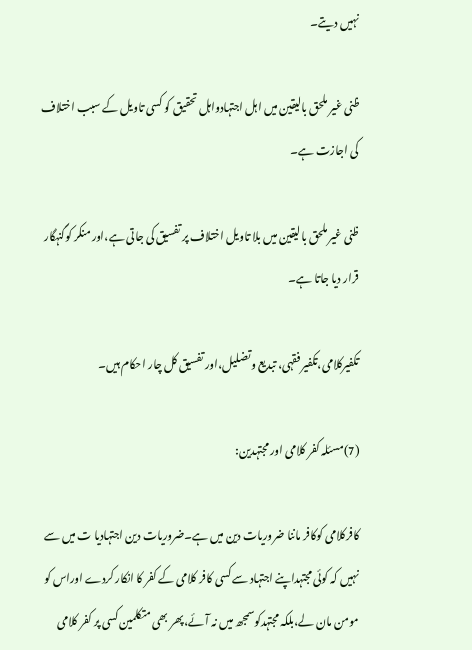نہیں دیتے۔

ظنی غیر ملحق بالیقین میں اہل اجتہادواہل تحقیق کو کسی تاویل کے سبب اختلاف کی اجازت ہے۔

ظنی غیر ملحق بالیقین میں بلا تاویل اختلاف پر تفسیق کی جاتی ہے،اور منکر کوگنہگار قرار دیا جاتا ہے۔

تکفیرکلامی،تکفیر فقہی، تبدیع وتضلیل،اور تفسیق کل چار احکام ہیں۔

(7)مسئلہ کفر کلامی اور مجتہدین:

کافرکلامی کوکافر ماننا ضروریات دین میں ہے۔ضروریات دین اجتہادیا ت میں سے نہیں کہ کوئی مجتہداپنے اجتہاد سے کسی کافر کلامی کے کفر کا انکار کردے اوراس کو مومن مان لے،بلکہ مجتہدکوسمجھ میں نہ آئے،پھر بھی متکلمین کسی پر کفر کلامی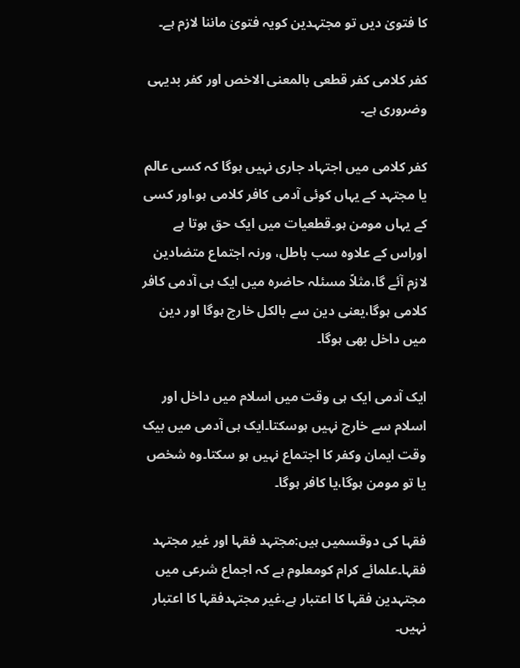کا فتویٰ دیں تو مجتہدین کویہ فتویٰ ماننا لازم ہے۔

کفر کلامی کفر قطعی بالمعنی الاخص اور کفر بدیہی وضروری ہے۔

کفر کلامی میں اجتہاد جاری نہیں ہوگا کہ کسی عالم یا مجتہد کے یہاں کوئی آدمی کافر کلامی ہو،اور کسی کے یہاں مومن ہو۔قطعیات میں ایک حق ہوتا ہے اوراس کے علاوہ سب باطل، ورنہ اجتماع متضادین لازم آئے گا،مثلاً مسئلہ حاضرہ میں ایک ہی آدمی کافر کلامی ہوگا،یعنی دین سے بالکل خارج ہوگا اور دین میں داخل بھی ہوگا۔

ایک آدمی ایک ہی وقت میں اسلام میں داخل اور اسلام سے خارج نہیں ہوسکتا۔ایک ہی آدمی میں بیک وقت ایمان وکفر کا اجتماع نہیں ہو سکتا۔وہ شخص یا تو مومن ہوگا،یا کافر ہوگا۔

فقہا کی دوقسمیں ہیں:مجتہد فقہا اور غیر مجتہد فقہا۔علمائے کرام کومعلوم ہے کہ اجماع شرعی میں مجتہدین فقہا کا اعتبار ہے،غیر مجتہدفقہا کا اعتبار نہیں۔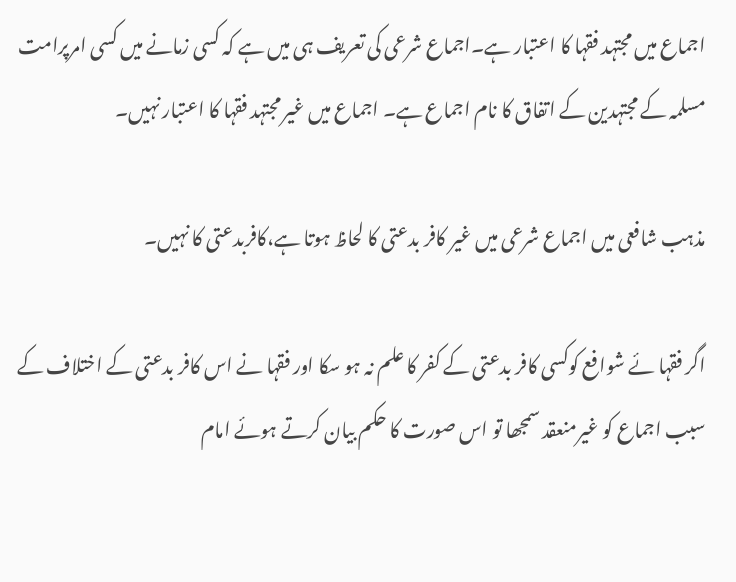اجماع میں مجتہد فقہا کا اعتبار ہے۔اجماع شرعی کی تعریف ہی میں ہے کہ کسی زمانے میں کسی امرپرامت مسلمہ کے مجتہدین کے اتفاق کا نام اجماع ہے۔ اجماع میں غیر مجتہد فقہا کا اعتبار نہیں۔

مذہب شافعی میں اجماع شرعی میں غیر کافر بدعتی کا لحاظ ہوتا ہے،کافربدعتی کا نہیں۔

اگر فقہا ئے شوافع کوکسی کافر بدعتی کے کفر کا علم نہ ہو سکا اور فقہا نے اس کافر بدعتی کے اختلاف کے سبب اجماع کو غیرمنعقد سمجھا تو اس صورت کا حکم بیان کرتے ہوئے امام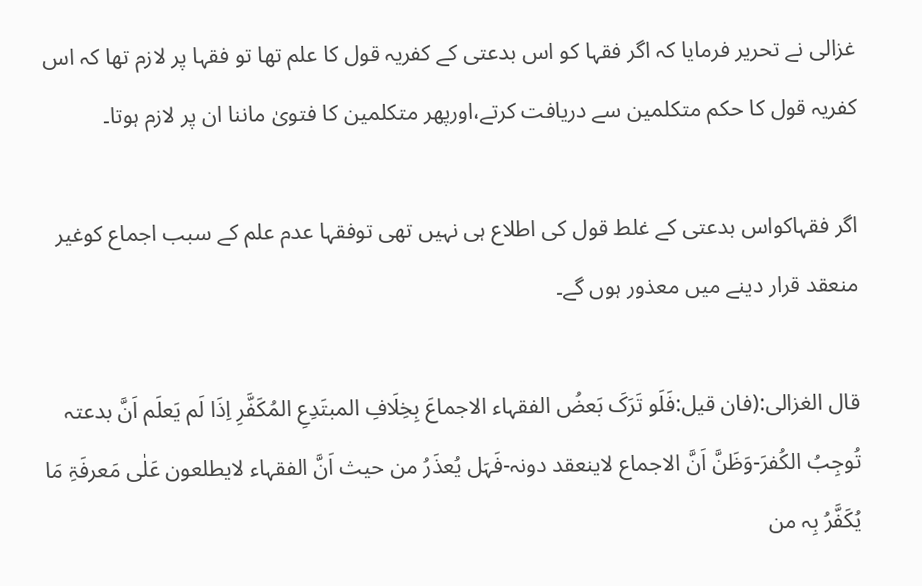غزالی نے تحریر فرمایا کہ اگر فقہا کو اس بدعتی کے کفریہ قول کا علم تھا تو فقہا پر لازم تھا کہ اس کفریہ قول کا حکم متکلمین سے دریافت کرتے،اورپھر متکلمین کا فتویٰ ماننا ان پر لازم ہوتا۔

اگر فقہاکواس بدعتی کے غلط قول کی اطلاع ہی نہیں تھی توفقہا عدم علم کے سبب اجماع کوغیر منعقد قرار دینے میں معذور ہوں گے۔

قال الغزالی:(فان قیل:فَلَو تَرَکَ بَعضُ الفقہاء الاجماعَ بِخِلَافِ المبتَدِعِ المُکَفَّرِ اِذَا لَم یَعلَم اَنَّ بدعتہ تُوجِبُ الکُفرَ-وَظَنَّ اَنَّ الاجماع لاینعقد دونہ-فَہَل یُعذَرُ من حیث اَنَّ الفقہاء لایطلعون عَلٰی مَعرفَۃِ مَا یُکَفَّرُ بِہ من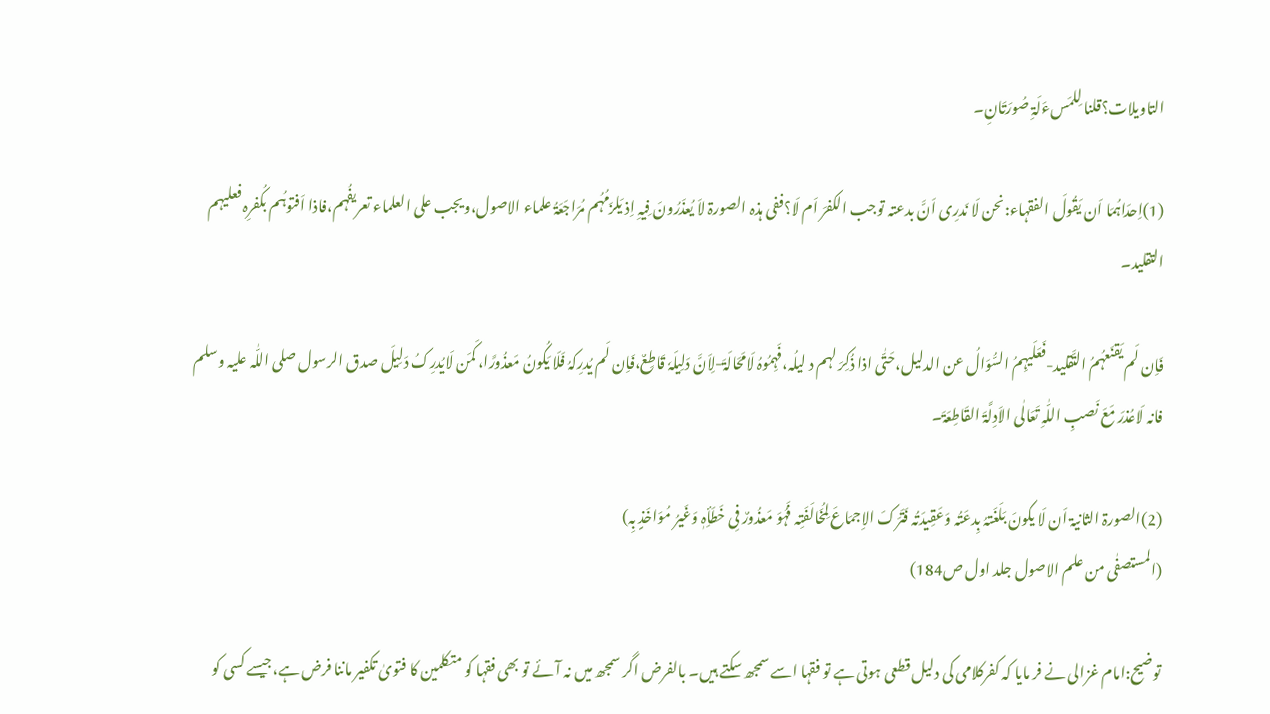التاویلات؟قلنا لِلمَسءَلَۃِ صُورَتَانِ۔

(1)اِحدَاہُمَا اَن یَقُولَ الفقہاء:نحن لَا نَدرِی اَنَّ بدعتہ توجب الکفرَ اَم لَا؟ففی ہذہ الصورۃ لاَ یُعذَرُونَ فِیہِ اِذ یَلزَمُہُم مُرَاجَعَۃُ علماء الاصول،ویجب علی العلماء تعریفُہم،فاذا اَفتوہُم بکُفرِہ فعلیہم التقلید۔

فَاِن لَم یَقنَعہُمُ التَّقلید-فَعَلَیہِمُ السُّوَالُ عن الدلیل،حَتّٰی اذا ذُکِرَ لہم د لیلُہ،فَہِمُوہُ لَامَحَالَۃَ-لِاَنَّ دَلِیلَہٗ قَاطِعٌ،فَاِن لَم یُدرِکہُ فَلَا یَکُونُ مَعذُورًا، کَمَن لَایُدرِکُ دَلِیلَ صدق الرسول صلی اللّٰہ علیہ وسلم فانہ لَاعُذرَ مَعَ نَصبِ اللّٰہِ تَعَالٰی الاَدِلَّۃَ القَاطِعَۃَ۔

(2)الصورۃ الثانیۃ اَن لَا یکونَ بَلَغَتہُ بِدعَتُہ وَعَقِیدَتُہ فَتَرَکَ الاِجمَاعَ لِمُخَالَفَتِہ فَہُوَ مَعذُورٌ فِی خَطَأِہٖ وَغَیرُ مُوَاخَذٍ بِہ)
(المستصفٰی من علم الاصول جلد اول ص184)

توضیح:امام غزالی نے فر مایا کہ کفرکلامی کی دلیل قطعی ہوتی ہے تو فقہا اسے سمجھ سکتے ہیں۔ بالفرض اگر سمجھ میں نہ آئے تو بھی فقہا کو متکلمین کا فتویٰ تکفیر ماننا فرض ہے،جیسے کسی کو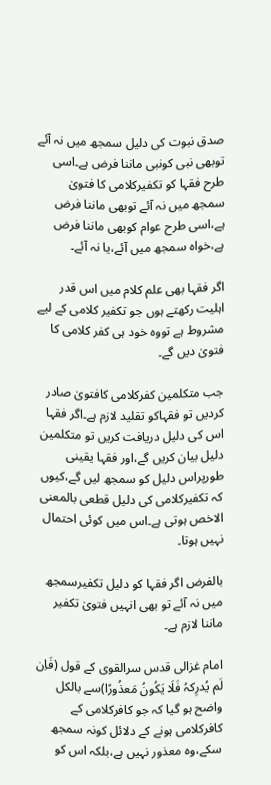صدق نبوت کی دلیل سمجھ میں نہ آئے توبھی نبی کونبی ماننا فرض ہے۔اسی طرح فقہا کو تکفیرکلامی کا فتویٰ سمجھ میں نہ آئے توبھی ماننا فرض ہے،اسی طرح عوام کوبھی ماننا فرض ہے،خواہ سمجھ میں آئے،یا نہ آئے۔

اگر فقہا بھی علم کلام میں اس قدر اہلیت رکھتے ہوں جو تکفیر کلامی کے لیے مشروط ہے تووہ خود ہی کفر کلامی کا فتویٰ دیں گے۔

جب متکلمین کفرکلامی کافتویٰ صادر کردیں تو فقہاکو تقلید لازم ہے۔اگر فقہا اس کی دلیل دریافت کریں تو متکلمین دلیل بیان کریں گے،اور فقہا یقینی طورپراس دلیل کو سمجھ لیں گے،کیوں کہ تکفیرکلامی کی دلیل قطعی بالمعنی الاخص ہوتی ہے۔اس میں کوئی احتمال نہیں ہوتا۔

بالفرض اگر فقہا کو دلیل تکفیرسمجھ میں نہ آئے تو بھی انہیں فتویٰ تکفیر ماننا لازم ہے۔

امام غزالی قدس سرالقوی کے قول (فَاِن لَم یُدرِکہُ فَلَا یَکُونُ مَعذُورًا)سے بالکل واضح ہو گیا کہ جو کافرکلامی کے کافرکلامی ہونے کے دلائل کونہ سمجھ سکے،وہ معذور نہیں ہے،بلکہ اس کو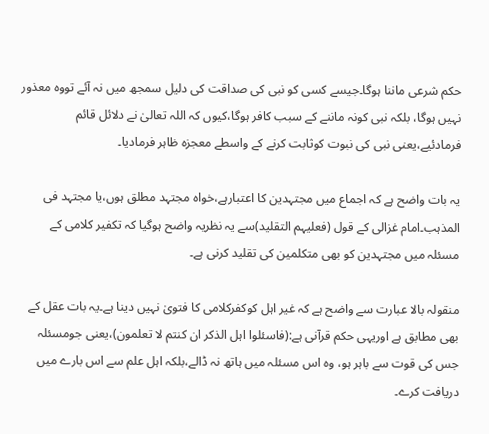حکم شرعی ماننا ہوگا۔جیسے کسی کو نبی کی صداقت کی دلیل سمجھ میں نہ آئے تووہ معذور نہیں ہوگا، بلکہ نبی کونہ ماننے کے سبب کافر ہوگا،کیوں کہ اللہ تعالیٰ نے دلائل قائم فرمادئیے،یعنی نبی کی نبوت کوثابت کرنے کے واسطے معجزہ ظاہر فرمادیا۔

یہ بات واضح ہے کہ اجماع میں مجتہدین کا اعتبارہے،خواہ مجتہد مطلق ہوں،یا مجتہد فی المذہب۔امام غزالی کے قول (فعلیہم التقلید)سے یہ نظریہ واضح ہوگیا کہ تکفیر کلامی کے مسئلہ میں مجتہدین کو بھی متکلمین کی تقلید کرنی ہے۔

منقولہ بالا عبارت سے واضح ہے کہ غیر اہل کوکفرکلامی کا فتویٰ نہیں دینا ہے۔یہ بات عقل کے بھی مطابق ہے اوریہی حکم قرآنی ہے:(فاسئلوا اہل الذکر ان کنتم لا تعلمون)،یعنی جومسئلہ جس کی قوت سے باہر ہو، وہ اس مسئلہ میں ہاتھ نہ ڈالے،بلکہ اہل علم سے اس بارے میں دریافت کرے۔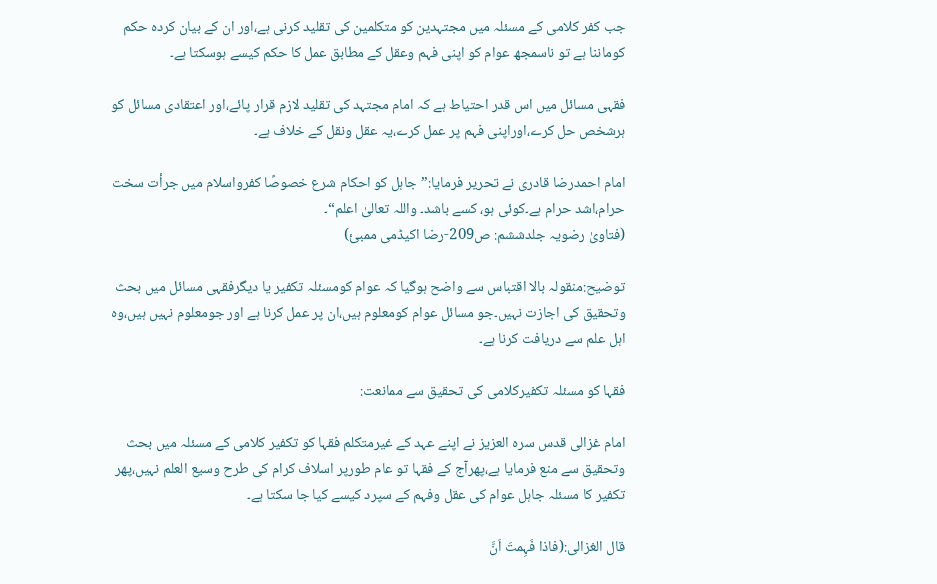جب کفر کلامی کے مسئلہ میں مجتہدین کو متکلمین کی تقلید کرنی ہے،اور ان کے بیان کردہ حکم کوماننا ہے تو ناسمجھ عوام کو اپنی فہم وعقل کے مطابق عمل کا حکم کیسے ہوسکتا ہے۔

فقہی مسائل میں اس قدر احتیاط ہے کہ امام مجتہد کی تقلید لازم قرار پائے،اور اعتقادی مسائل کو ہرشخص حل کرے،اوراپنی فہم پر عمل کرے،یہ عقل ونقل کے خلاف ہے۔

امام احمدرضا قادری نے تحریر فرمایا:”جاہل کو احکام شرع خصوصًا کفرواسلام میں جرأت سخت حرام،اشد حرام ہے۔کوئی ہو، کسے باشد۔ واللہ تعالیٰ اعلم“۔
(فتاویٰ رضویہ جلدششم: ص209-رضا اکیڈمی ممبئ)

توضیح:منقولہ بالا اقتباس سے واضح ہوگیا کہ عوام کومسئلہ تکفیر یا دیگرفقہی مسائل میں بحث وتحقیق کی اجازت نہیں۔جو مسائل عوام کومعلوم ہیں،ان پر عمل کرنا ہے اور جومعلوم نہیں ہیں،وہ اہل علم سے دریافت کرنا ہے۔

فقہا کو مسئلہ تکفیرکلامی کی تحقیق سے ممانعت:

امام غزالی قدس سرہ العزیز نے اپنے عہد کے غیرمتکلم فقہا کو تکفیر کلامی کے مسئلہ میں بحث وتحقیق سے منع فرمایا ہے،پھرآج کے فقہا تو عام طورپر اسلاف کرام کی طرح وسیع العلم نہیں،پھر تکفیر کا مسئلہ جاہل عوام کی عقل وفہم کے سپرد کیسے کیا جا سکتا ہے۔

قال الغزالی:(فاذا فَہِمتَ اَنَّ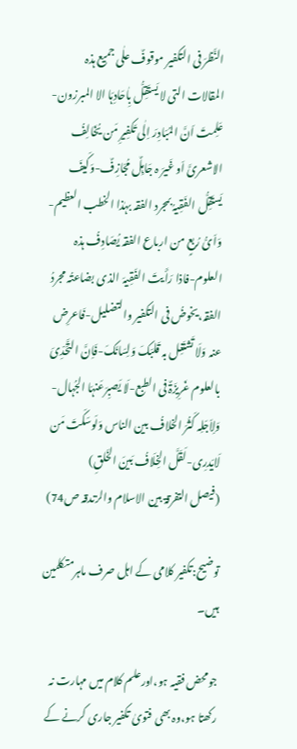النَّظرَ فی التکفیر موقوفٌ علٰی جمیع ہذہ المقالات التی لا یَستَقِلُّ بِاٰحَادِہَا الا المبرزون-عَلِمتَ اَنَّ المُبَادِرَ اِلٰی تَکفِیرِ مَن یُخَالِفُ الاشعریَّ اَو غَیرَ ہ جَاہِلٌ مُجَازِفٌ-وَکَیفَ یَستَقِلُّ الفَقِیہُ بمجرد الفقہ بہٰذا الخطب العظیم-وَاَیُّ رُبعٍ من ارباع الفقہ یُصَادِفُ ہذہ العلوم-فاذا رَأَیتَ الفَقِیہَ الذی بضاعتُہ مجردُ الفقہ،یخوضُ فی التکفیر والتضلیل-فَاعرِض عنہ وَلَا تَشتَغِل بہ قَلبَکَ وَلِسَانَکَ-فَاِنَّ التَّحَدِّیَ بالعلوم غَرِیزَۃٌ فی الطبع-لَا یَصبِرَعَنہَا الجُہال-وَلِاَجَلِہ کَثُرَ الخلافُ بین الناس وَلَوسَکَتَ مَن لَایَدرِی-لَقَلَّ الخِلَافُ بَینَ الخَلقِ)
(فیصل التفرقۃ بین الاسلام والزندقہ ص74)

توضیح:تکفیر کلامی کے اہل صرف ماہرمتکلمین ہیں۔

جومحض فقیہ ہو،اورعلم کلام میں مہارت نہ رکھتا ہو،وہ بھی فتویٰ تکفیر جاری کرنے کے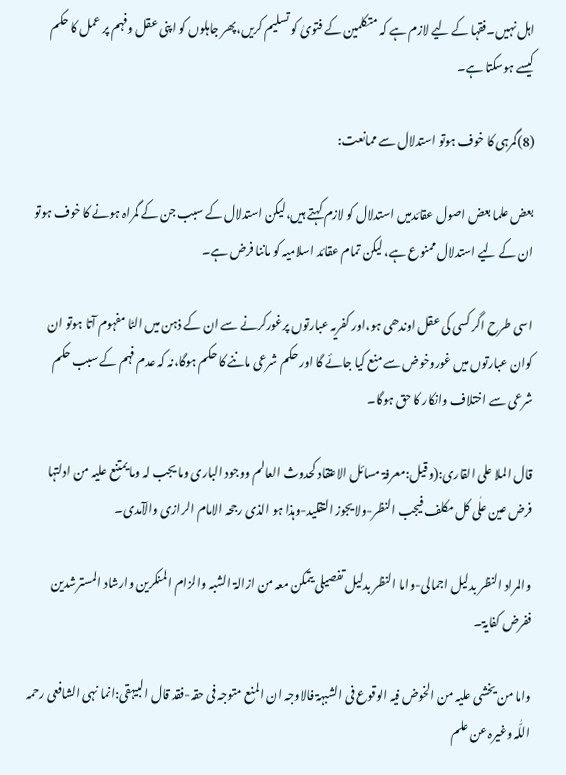اہل نہیں۔فقہا کے لیے لازم ہے کہ متکلمین کے فتویٰ کو تسلیم کریں،پھر جاہلوں کو اپنی عقل وفہم پر عمل کا حکم کیسے ہوسکتا ہے۔

(8)گمرہی کا خوف ہوتو استدلال سے ممانعت:

بعض علما بعض اصول عقائدمیں استدلال کو لازم کہتے ہیں،لیکن استدلال کے سبب جن کے گمراہ ہونے کا خوف ہوتو ان کے لیے استدلال ممنوع ہے، لیکن تمام عقائد اسلامیہ کو ماننا فرض ہے۔

اسی طرح اگر کسی کی عقل اوندھی ہو،اور کفریہ عبارتوں پرغورکرنے سے ان کے ذہن میں الٹا مفہوم آتا ہوتو ان کوان عبارتوں میں غوروخوض سے منع کیا جائے گا اور حکم شرعی ماننے کا حکم ہوگا،نہ کہ عدم فہم کے سبب حکم شرعی سے اختلاف وانکار کا حق ہوگا۔

قال الملا علی القاری:(وقیل:معرفۃ مسائل الاعتقاد کحدوث العالم ووجود الباری وما یجب لہ وما یمتنع علیہ من ادلتہا فرض عین علٰی کل مکلف فیجب النظر-ولا یجوز التقلید-وہذا ہو الذی رجحہ الامام الرازی والآمدی۔

والمراد النظر بدلیل اجمالی-واما النظر بدلیل تفصیلی یتمکن معہ من ازالۃ الشبہ والزام المنکرین وارشاد المسترشدین ففرض کفایۃ۔

واما من یخشی علیہ من الخوض فیہ الوقوع فی الشبہۃ فالاوجہ ان المنع متوجہ فی حقہ-فقد قال البیہقی:انما نہی الشافعی رحمہ اللّٰہ وغیرہ عن علم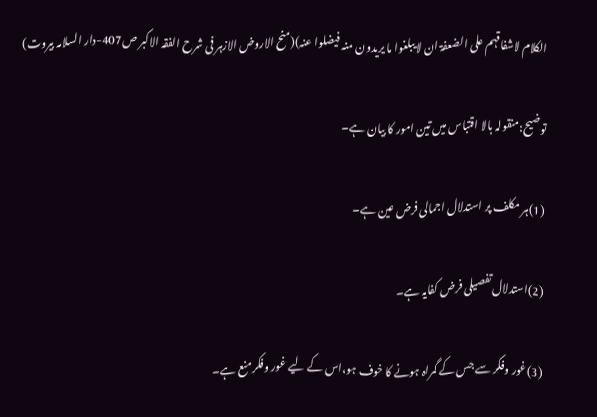الکلام لاشفاقہم علی الضعفۃ ان لا یبلغوا ما یریدون منہ فیضلوا عنہ)(منح الاروض الازہر فی شرح الفقہ الاکبر ص407-دار السلامہ بیروت)

توضیح:منقولہ بالا اقتباس میں تین امور کا بیان ہے۔

(1)ہر مکلف پر استدلال اجمالی فرض عین ہے۔

(2)استدلال تفصیلی فرض کفایہ ہے۔

(3)غور وفکر سے جس کے گمراہ ہونے کا خوف ہو،اس کے لیے غور وفکر منع ہے۔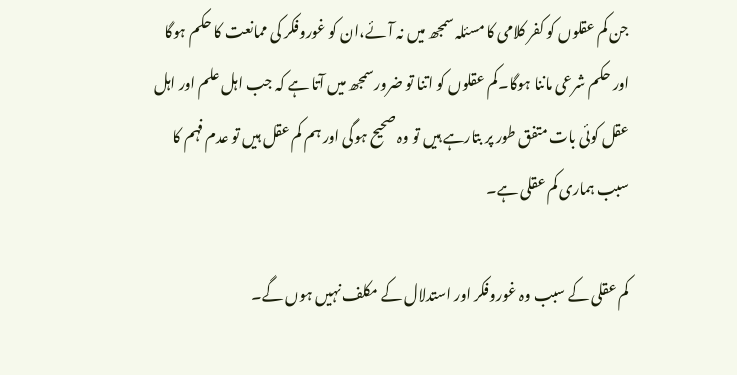جن کم عقلوں کو کفر کلامی کا مسئلہ سمجھ میں نہ آئے،ان کو غوروفکر کی ممانعت کا حکم ہوگا اور حکم شرعی ماننا ہوگا۔کم عقلوں کو اتنا تو ضرورسمجھ میں آتا ہے کہ جب اہل علم اور اہل عقل کوئی بات متفق طور پر بتارہے ہیں تو وہ صحیح ہوگی اور ہم کم عقل ہیں تو عدم فہم کا سبب ہماری کم عقلی ہے۔

کم عقلی کے سبب وہ غوروفکر اور استدلال کے مکلف نہیں ہوں گے۔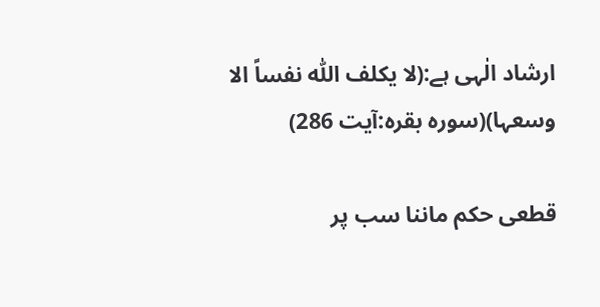ارشاد الٰہی ہے:(لا یکلف اللّٰہ نفساً الا وسعہا)(سورہ بقرہ:آیت 286)

قطعی حکم ماننا سب پر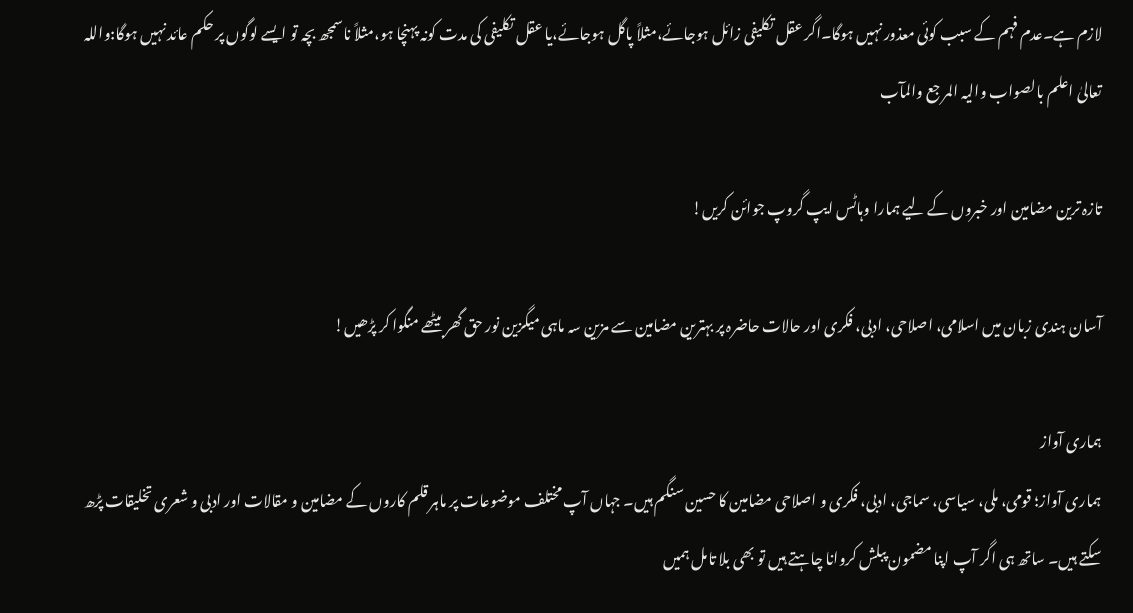لازم ہے۔عدم فہم کے سبب کوئی معذور نہیں ہوگا۔اگر عقل تکلیفی زائل ہوجائے،مثلاً پاگل ہوجائے،یا عقل تکلیفی کی مدت کونہ پہنچا ہو،مثلاً ناسمجھ بچہ تو ایسے لوگوں پر حکم عائد نہیں ہوگا:واللہ تعالیٰ اعلم بالصواب والیہ المر جع والمآب

تازہ ترین مضامین اور خبروں کے لیے ہمارا وہاٹس ایپ گروپ جوائن کریں!

آسان ہندی زبان میں اسلامی، اصلاحی، ادبی، فکری اور حالات حاضرہ پر بہترین مضامین سے مزین سہ ماہی میگزین نور حق گھر بیٹھے منگوا کر پڑھیں!

ہماری آواز
ہماری آواز؛ قومی، ملی، سیاسی، سماجی، ادبی، فکری و اصلاحی مضامین کا حسین سنگم ہیں۔ جہاں آپ مختلف موضوعات پر ماہر قلم کاروں کے مضامین و مقالات اور ادبی و شعری تخلیقات پڑھ سکتے ہیں۔ ساتھ ہی اگر آپ اپنا مضمون پبلش کروانا چاہتے ہیں تو بھی بلا تامل ہمیں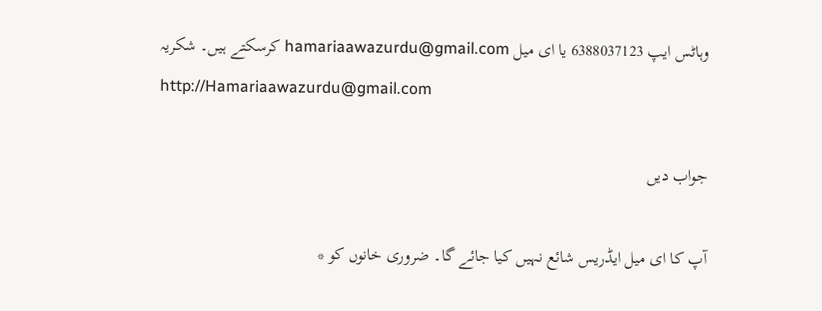وہاٹس ایپ 6388037123 یا ای میل hamariaawazurdu@gmail.com کرسکتے ہیں۔ شکریہ
http://Hamariaawazurdu@gmail.com

جواب دیں

آپ کا ای میل ایڈریس شائع نہیں کیا جائے گا۔ ضروری خانوں کو *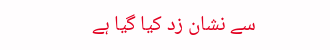سے نشان زد کیا گیا ہے